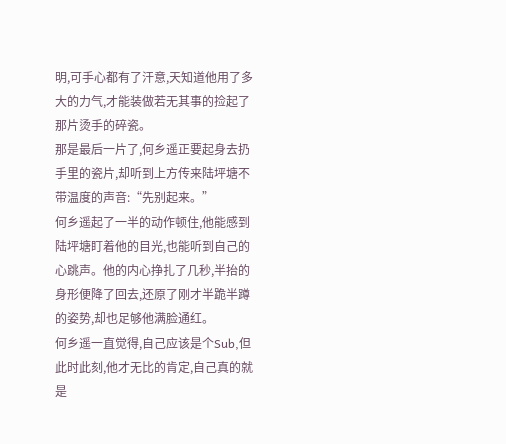明,可手心都有了汗意,天知道他用了多大的力气,才能装做若无其事的捡起了那片烫手的碎瓷。
那是最后一片了,何乡遥正要起身去扔手里的瓷片,却听到上方传来陆坪塘不带温度的声音:“先别起来。”
何乡遥起了一半的动作顿住,他能感到陆坪塘盯着他的目光,也能听到自己的心跳声。他的内心挣扎了几秒,半抬的身形便降了回去,还原了刚才半跪半蹲的姿势,却也足够他满脸通红。
何乡遥一直觉得,自己应该是个Sub,但此时此刻,他才无比的肯定,自己真的就是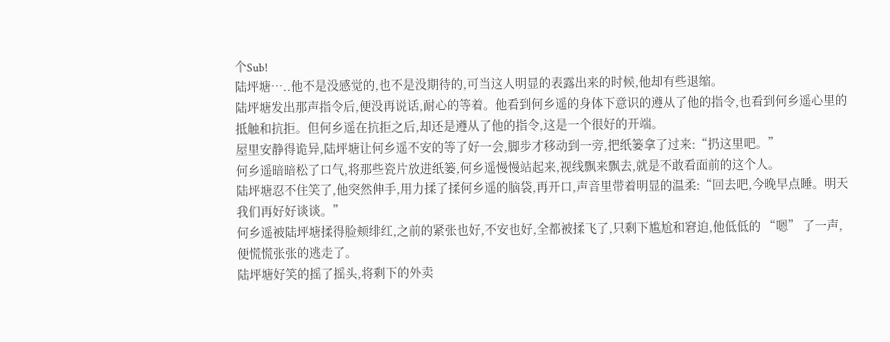个Sub!
陆坪塘…..他不是没感觉的,也不是没期待的,可当这人明显的表露出来的时候,他却有些退缩。
陆坪塘发出那声指令后,便没再说话,耐心的等着。他看到何乡遥的身体下意识的遵从了他的指令,也看到何乡遥心里的抵触和抗拒。但何乡遥在抗拒之后,却还是遵从了他的指令,这是一个很好的开端。
屋里安静得诡异,陆坪塘让何乡遥不安的等了好一会,脚步才移动到一旁,把纸篓拿了过来:“扔这里吧。”
何乡遥暗暗松了口气,将那些瓷片放进纸篓,何乡遥慢慢站起来,视线飘来飘去,就是不敢看面前的这个人。
陆坪塘忍不住笑了,他突然伸手,用力揉了揉何乡遥的脑袋,再开口,声音里带着明显的温柔:“回去吧,今晚早点睡。明天我们再好好谈谈。”
何乡遥被陆坪塘揉得脸颊绯红,之前的紧张也好,不安也好,全都被揉飞了,只剩下尴尬和窘迫,他低低的 “嗯” 了一声,便慌慌张张的逃走了。
陆坪塘好笑的摇了摇头,将剩下的外卖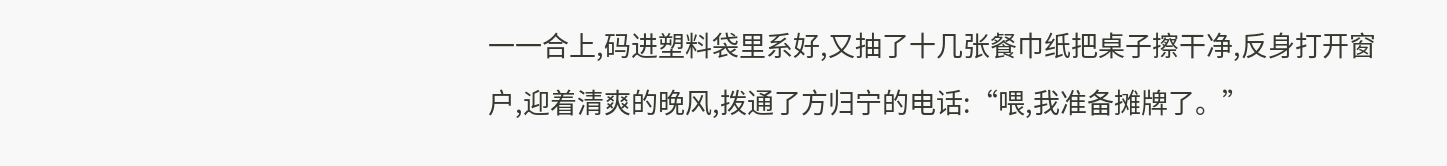一一合上,码进塑料袋里系好,又抽了十几张餐巾纸把桌子擦干净,反身打开窗户,迎着清爽的晚风,拨通了方归宁的电话:“喂,我准备摊牌了。”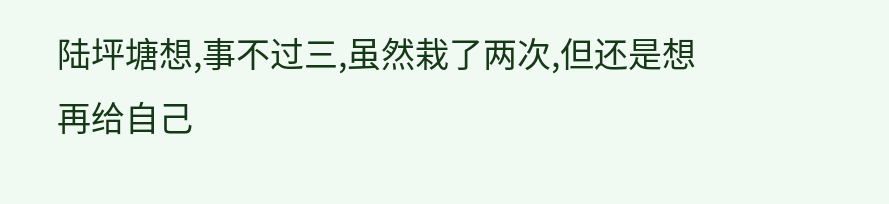陆坪塘想,事不过三,虽然栽了两次,但还是想再给自己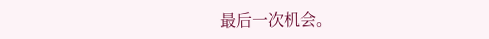最后一次机会。